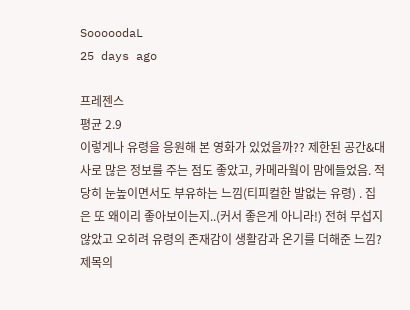SooooodaL
25 days ago

프레젠스
평균 2.9
이렇게나 유령을 응원해 본 영화가 있었을까?? 제한된 공간&대사로 많은 정보를 주는 점도 좋았고, 카메라웤이 맘에들었음. 적당히 눈높이면서도 부유하는 느낌(티피컬한 발없는 유령) . 집은 또 왜이리 좋아보이는지..(커서 좋은게 아니라!) 전혀 무섭지않았고 오히려 유령의 존재감이 생활감과 온기를 더해준 느낌? 제목의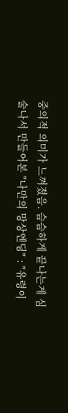중의적 의미가 느껴졌음. 슴슴하게 끝나는게 심술나서 만들어본 "나만의 망상엔딩" : "유령이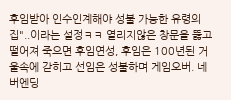후임받아 인수인계해야 성불 가능한 유령의 집"..이라는 설정ㅋㅋ 열리지않은 창문을 뚫고 떨어져 죽으면 후임연성, 후임은 100년된 거울속에 갇히고 선임은 성불하며 게임오버. 네버엔딩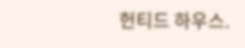헌티드 하우스.